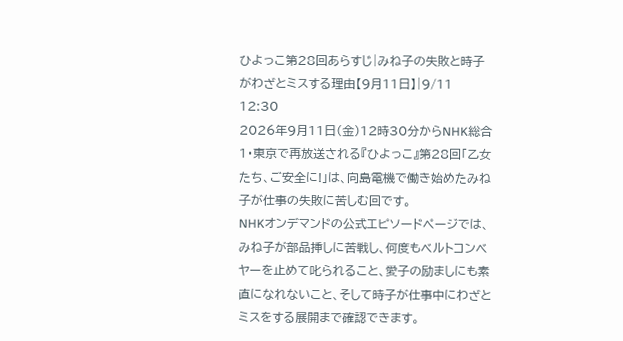ひよっこ第28回あらすじ|みね子の失敗と時子がわざとミスする理由【9月11日】|9/11 12:30
2026年9月11日(金)12時30分からNHK総合1・東京で再放送される『ひよっこ』第28回「乙女たち、ご安全に!」は、向島電機で働き始めたみね子が仕事の失敗に苦しむ回です。
NHKオンデマンドの公式エピソードページでは、みね子が部品挿しに苦戦し、何度もベルトコンベヤーを止めて叱られること、愛子の励ましにも素直になれないこと、そして時子が仕事中にわざとミスをする展開まで確認できます。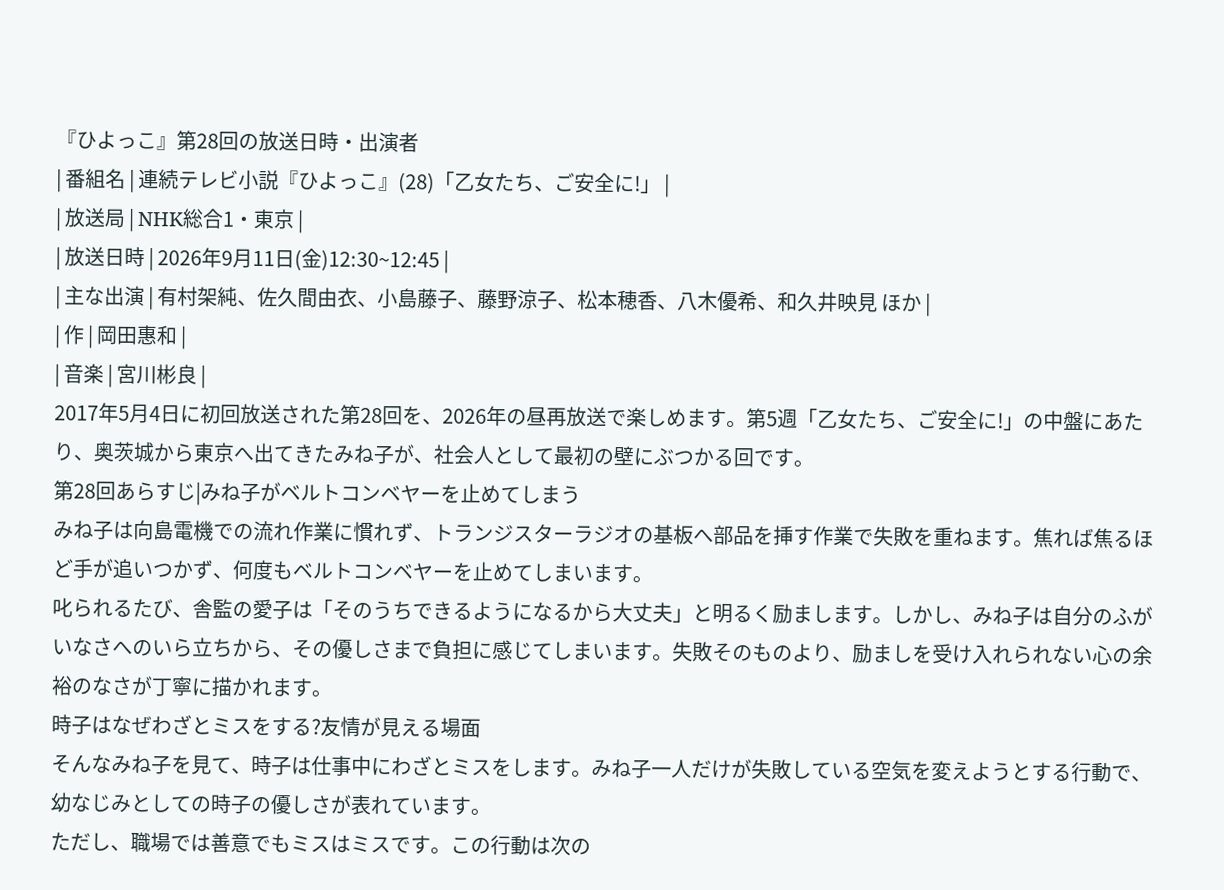『ひよっこ』第28回の放送日時・出演者
| 番組名 | 連続テレビ小説『ひよっこ』(28)「乙女たち、ご安全に!」 |
| 放送局 | NHK総合1・東京 |
| 放送日時 | 2026年9月11日(金)12:30~12:45 |
| 主な出演 | 有村架純、佐久間由衣、小島藤子、藤野涼子、松本穂香、八木優希、和久井映見 ほか |
| 作 | 岡田惠和 |
| 音楽 | 宮川彬良 |
2017年5月4日に初回放送された第28回を、2026年の昼再放送で楽しめます。第5週「乙女たち、ご安全に!」の中盤にあたり、奥茨城から東京へ出てきたみね子が、社会人として最初の壁にぶつかる回です。
第28回あらすじ|みね子がベルトコンベヤーを止めてしまう
みね子は向島電機での流れ作業に慣れず、トランジスターラジオの基板へ部品を挿す作業で失敗を重ねます。焦れば焦るほど手が追いつかず、何度もベルトコンベヤーを止めてしまいます。
叱られるたび、舎監の愛子は「そのうちできるようになるから大丈夫」と明るく励まします。しかし、みね子は自分のふがいなさへのいら立ちから、その優しさまで負担に感じてしまいます。失敗そのものより、励ましを受け入れられない心の余裕のなさが丁寧に描かれます。
時子はなぜわざとミスをする?友情が見える場面
そんなみね子を見て、時子は仕事中にわざとミスをします。みね子一人だけが失敗している空気を変えようとする行動で、幼なじみとしての時子の優しさが表れています。
ただし、職場では善意でもミスはミスです。この行動は次の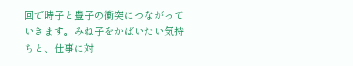回で時子と豊子の衝突につながっていきます。みね子をかばいたい気持ちと、仕事に対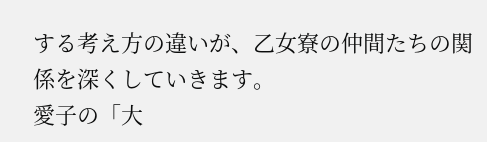する考え方の違いが、乙女寮の仲間たちの関係を深くしていきます。
愛子の「大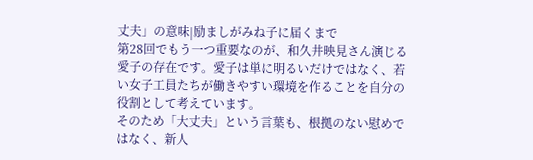丈夫」の意味|励ましがみね子に届くまで
第28回でもう一つ重要なのが、和久井映見さん演じる愛子の存在です。愛子は単に明るいだけではなく、若い女子工員たちが働きやすい環境を作ることを自分の役割として考えています。
そのため「大丈夫」という言葉も、根拠のない慰めではなく、新人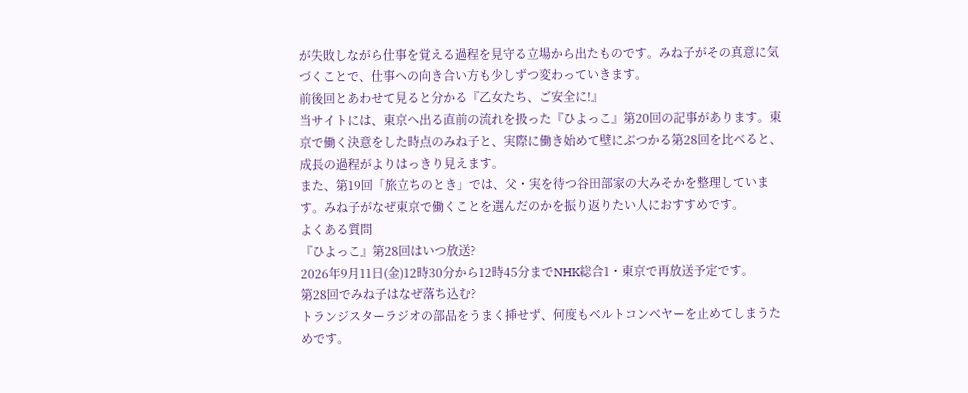が失敗しながら仕事を覚える過程を見守る立場から出たものです。みね子がその真意に気づくことで、仕事への向き合い方も少しずつ変わっていきます。
前後回とあわせて見ると分かる『乙女たち、ご安全に!』
当サイトには、東京へ出る直前の流れを扱った『ひよっこ』第20回の記事があります。東京で働く決意をした時点のみね子と、実際に働き始めて壁にぶつかる第28回を比べると、成長の過程がよりはっきり見えます。
また、第19回「旅立ちのとき」では、父・実を待つ谷田部家の大みそかを整理しています。みね子がなぜ東京で働くことを選んだのかを振り返りたい人におすすめです。
よくある質問
『ひよっこ』第28回はいつ放送?
2026年9月11日(金)12時30分から12時45分までNHK総合1・東京で再放送予定です。
第28回でみね子はなぜ落ち込む?
トランジスターラジオの部品をうまく挿せず、何度もベルトコンベヤーを止めてしまうためです。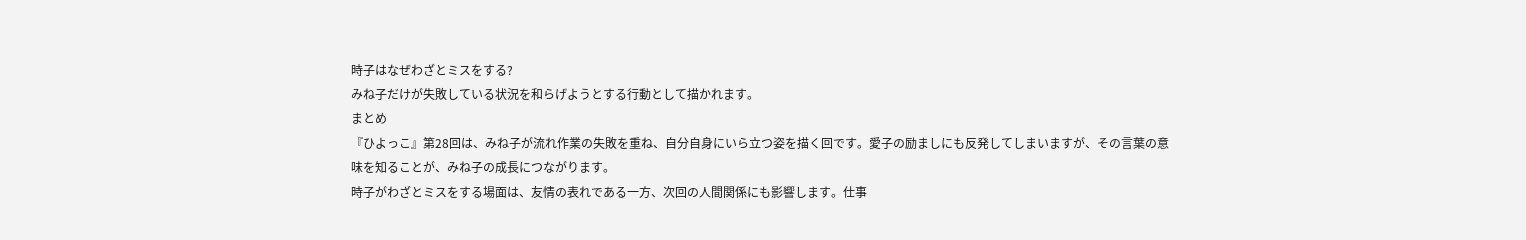時子はなぜわざとミスをする?
みね子だけが失敗している状況を和らげようとする行動として描かれます。
まとめ
『ひよっこ』第28回は、みね子が流れ作業の失敗を重ね、自分自身にいら立つ姿を描く回です。愛子の励ましにも反発してしまいますが、その言葉の意味を知ることが、みね子の成長につながります。
時子がわざとミスをする場面は、友情の表れである一方、次回の人間関係にも影響します。仕事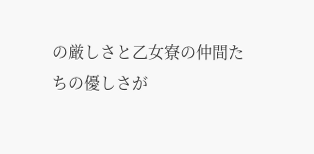の厳しさと乙女寮の仲間たちの優しさが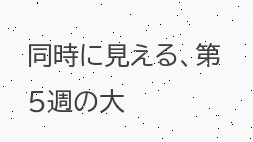同時に見える、第5週の大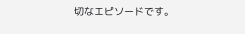切なエピソードです。